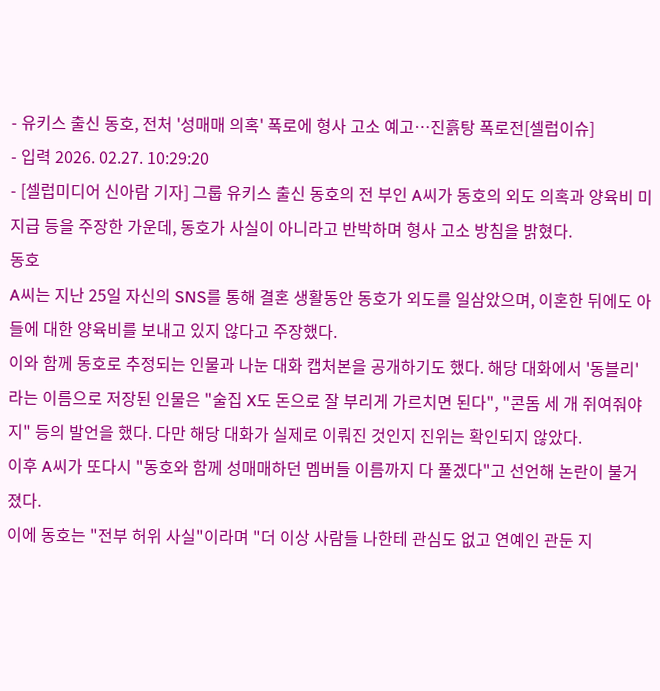- 유키스 출신 동호, 전처 '성매매 의혹' 폭로에 형사 고소 예고…진흙탕 폭로전[셀럽이슈]
- 입력 2026. 02.27. 10:29:20
- [셀럽미디어 신아람 기자] 그룹 유키스 출신 동호의 전 부인 A씨가 동호의 외도 의혹과 양육비 미지급 등을 주장한 가운데, 동호가 사실이 아니라고 반박하며 형사 고소 방침을 밝혔다.
동호
A씨는 지난 25일 자신의 SNS를 통해 결혼 생활동안 동호가 외도를 일삼았으며, 이혼한 뒤에도 아들에 대한 양육비를 보내고 있지 않다고 주장했다.
이와 함께 동호로 추정되는 인물과 나눈 대화 캡처본을 공개하기도 했다. 해당 대화에서 '동블리'라는 이름으로 저장된 인물은 "술집 X도 돈으로 잘 부리게 가르치면 된다", "콘돔 세 개 쥐여줘야지" 등의 발언을 했다. 다만 해당 대화가 실제로 이뤄진 것인지 진위는 확인되지 않았다.
이후 A씨가 또다시 "동호와 함께 성매매하던 멤버들 이름까지 다 풀겠다"고 선언해 논란이 불거졌다.
이에 동호는 "전부 허위 사실"이라며 "더 이상 사람들 나한테 관심도 없고 연예인 관둔 지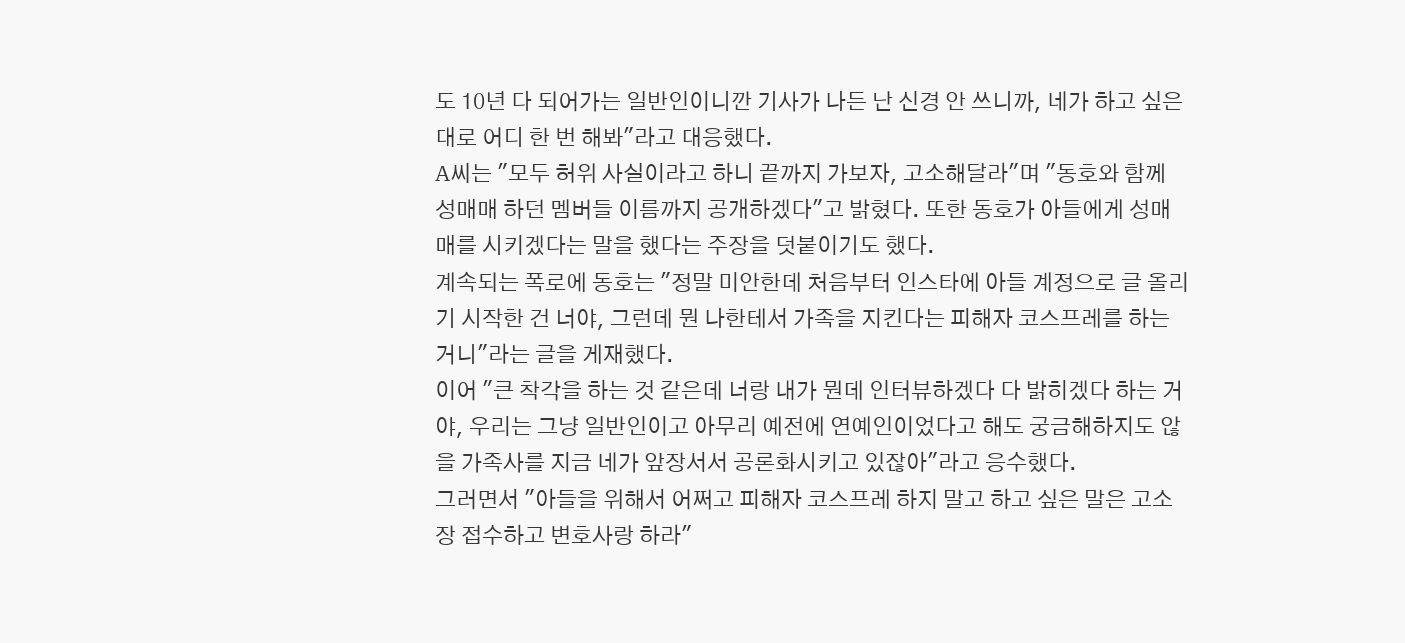도 10년 다 되어가는 일반인이니깐 기사가 나든 난 신경 안 쓰니까, 네가 하고 싶은 대로 어디 한 번 해봐"라고 대응했다.
A씨는 "모두 허위 사실이라고 하니 끝까지 가보자, 고소해달라"며 "동호와 함께 성매매 하던 멤버들 이름까지 공개하겠다"고 밝혔다. 또한 동호가 아들에게 성매매를 시키겠다는 말을 했다는 주장을 덧붙이기도 했다.
계속되는 폭로에 동호는 "정말 미안한데 처음부터 인스타에 아들 계정으로 글 올리기 시작한 건 너야, 그런데 뭔 나한테서 가족을 지킨다는 피해자 코스프레를 하는 거니"라는 글을 게재했다.
이어 "큰 착각을 하는 것 같은데 너랑 내가 뭔데 인터뷰하겠다 다 밝히겠다 하는 거야, 우리는 그냥 일반인이고 아무리 예전에 연예인이었다고 해도 궁금해하지도 않을 가족사를 지금 네가 앞장서서 공론화시키고 있잖아"라고 응수했다.
그러면서 "아들을 위해서 어쩌고 피해자 코스프레 하지 말고 하고 싶은 말은 고소장 접수하고 변호사랑 하라"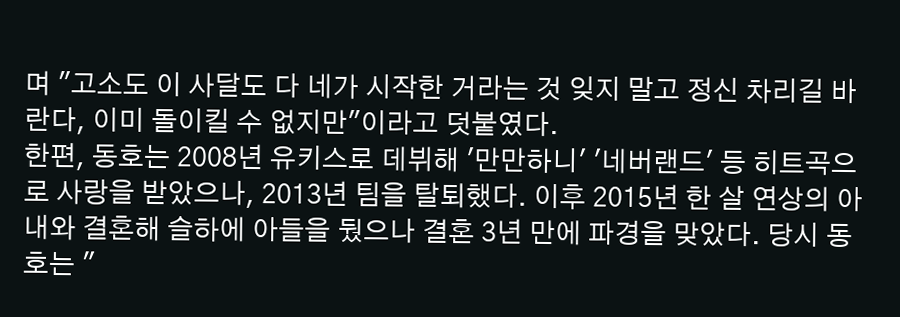며 "고소도 이 사달도 다 네가 시작한 거라는 것 잊지 말고 정신 차리길 바란다, 이미 돌이킬 수 없지만"이라고 덧붙였다.
한편, 동호는 2008년 유키스로 데뷔해 '만만하니' '네버랜드' 등 히트곡으로 사랑을 받았으나, 2013년 팀을 탈퇴했다. 이후 2015년 한 살 연상의 아내와 결혼해 슬하에 아들을 뒀으나 결혼 3년 만에 파경을 맞았다. 당시 동호는 "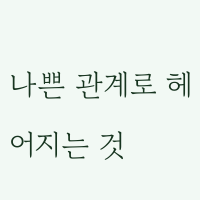나쁜 관계로 헤어지는 것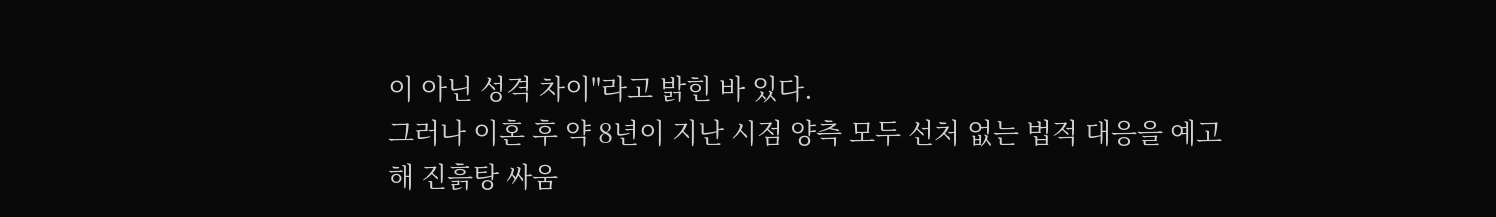이 아닌 성격 차이"라고 밝힌 바 있다.
그러나 이혼 후 약 8년이 지난 시점 양측 모두 선처 없는 법적 대응을 예고해 진흙탕 싸움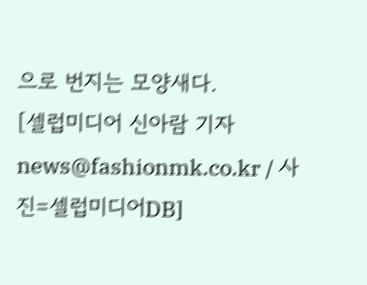으로 번지는 모양새다.
[셀럽미디어 신아람 기자 news@fashionmk.co.kr / 사진=셀럽미디어DB]